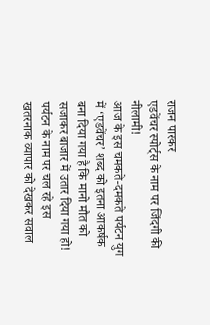राजन पारकर
एडवेंचर स्पोर्ट्स के नाम पर जिंदगी की नीलामी!
आज के इस चमकते-दमकते पर्यटन युग में ‘एडवेंचर’ शब्द को इतना आकर्षक बना दिया गया है कि मानो मौत को सजाकर बाजार में उतार दिया गया हो! पर्यटन के नाम पर चल रहे इस खतरनाक व्यापार को देखकर सवाल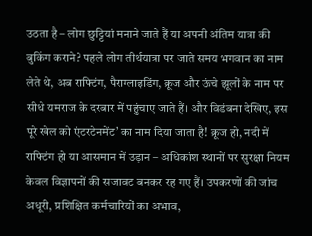उठता है – लोग छुट्टियां मनाने जाते हैं या अपनी अंतिम यात्रा की बुकिंग कराने? पहले लोग तीर्थयात्रा पर जाते समय भगवान का नाम लेते थे, अब राफ्टिंग, पैराग्लाइडिंग, क्रूज और ऊंचे झूलों के नाम पर सीधे यमराज के दरबार में पहुंचाए जाते हैं। और विडंबना देखिए, इस पूरे खेल को एंटरटेनमेंट’ का नाम दिया जाता है! क्रूज हो, नदी में राफ्टिंग हो या आसमान में उड़ान – अधिकांश स्थानों पर सुरक्षा नियम केवल विज्ञापनों की सजावट बनकर रह गए हैं। उपकरणों की जांच अधूरी, प्रशिक्षित कर्मचारियों का अभाव,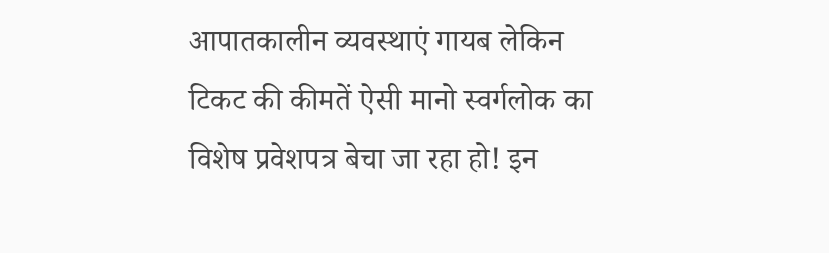आपातकालीन व्यवस्थाएं गायब लेकिन टिकट की कीमतें ऐसी मानो स्वर्गलोक का विशेष प्रवेशपत्र बेचा जा रहा हो! इन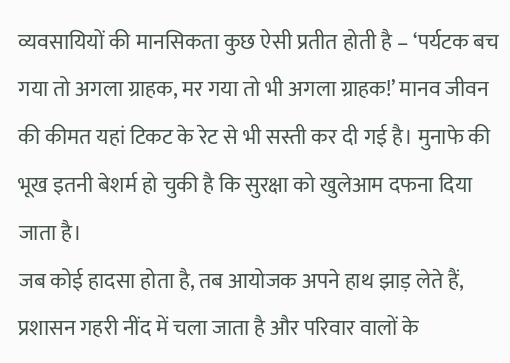व्यवसायियों की मानसिकता कुछ ऐसी प्रतीत होती है – ‘पर्यटक बच गया तो अगला ग्राहक, मर गया तो भी अगला ग्राहक!’ मानव जीवन की कीमत यहां टिकट के रेट से भी सस्ती कर दी गई है। मुनाफे की भूख इतनी बेशर्म हो चुकी है कि सुरक्षा को खुलेआम दफना दिया जाता है।
जब कोई हादसा होता है, तब आयोजक अपने हाथ झाड़ लेते हैं, प्रशासन गहरी नींद में चला जाता है और परिवार वालों के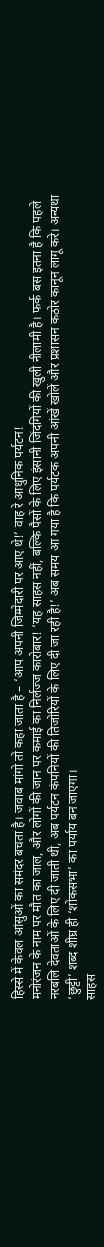हिस्से में केवल आंसुओं का समंदर बचता है। जवाब मांगो तो कहा जाता है – ‘आप अपनी जिम्मेदारी पर आए थे!’ वाह रे आधुनिक पर्यटन!
मनोरंजन के नाम पर मौत का जाल, और लोगों की जान पर कमाई का निर्लज्ज कारोबार! ‘यह साहस नहीं, बल्कि पैसों के लिए इंसानी जिंदगियों की खुली नीलामी है। फर्क बस इतना है कि पहले नरबलि देवताओं के लिए दी जाती थी, अब पर्यटन कंपनियों की तिजोरियों के लिए दी जा रही है!’ अब समय आ गया है कि पर्यटक अपनी आंखें खोलें और प्रशासन कठोर कानून लागू करे। अन्यथा ‘छुट्टी’ शब्द शीघ्र ही ‘शोकसभा’ का पर्याय बन जाएगा।
साहस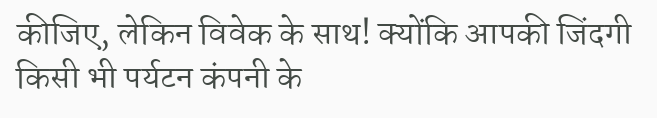कीजिए, लेकिन विवेक के साथ! क्योंकि आपकी जिंदगी किसी भी पर्यटन कंपनी के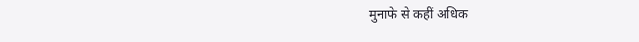मुनाफे से कहीं अधिक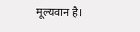मूल्यवान है।